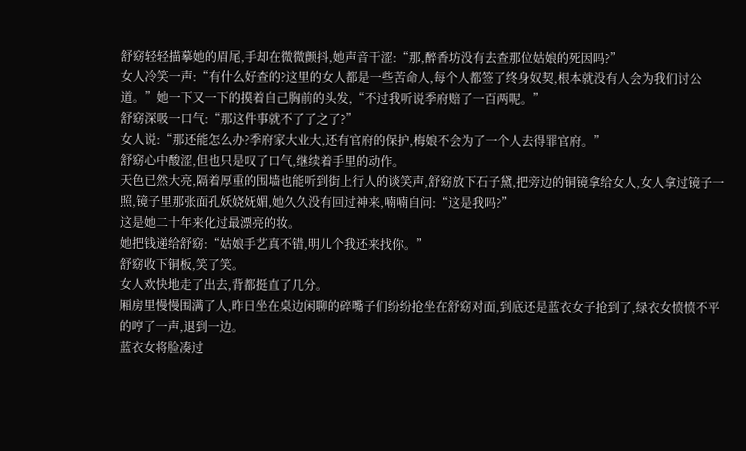舒窈轻轻描摹她的眉尾,手却在微微颤抖,她声音干涩:“那,醉香坊没有去查那位姑娘的死因吗?”
女人冷笑一声:“有什么好查的?这里的女人都是一些苦命人,每个人都签了终身奴契,根本就没有人会为我们讨公道。”她一下又一下的摸着自己胸前的头发,“不过我听说季府赔了一百两呢。”
舒窈深吸一口气:“那这件事就不了了之了?”
女人说:“那还能怎么办?季府家大业大,还有官府的保护,梅娘不会为了一个人去得罪官府。”
舒窈心中酸涩,但也只是叹了口气,继续着手里的动作。
天色已然大亮,隔着厚重的围墙也能听到街上行人的谈笑声,舒窈放下石子黛,把旁边的铜镜拿给女人,女人拿过镜子一照,镜子里那张面孔妖娆妩媚,她久久没有回过神来,喃喃自问:“这是我吗?”
这是她二十年来化过最漂亮的妆。
她把钱递给舒窈:“姑娘手艺真不错,明儿个我还来找你。”
舒窈收下铜板,笑了笑。
女人欢快地走了出去,背都挺直了几分。
厢房里慢慢围满了人,昨日坐在桌边闲聊的碎嘴子们纷纷抢坐在舒窈对面,到底还是蓝衣女子抢到了,绿衣女愤愤不平的哼了一声,退到一边。
蓝衣女将脸凑过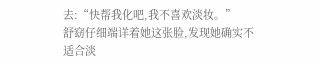去:“快帮我化吧,我不喜欢淡妆。”
舒窈仔细端详着她这张脸,发现她确实不适合淡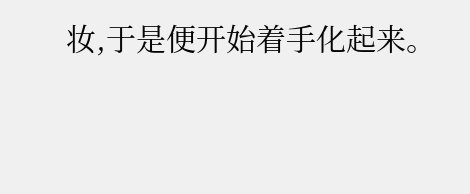妆,于是便开始着手化起来。